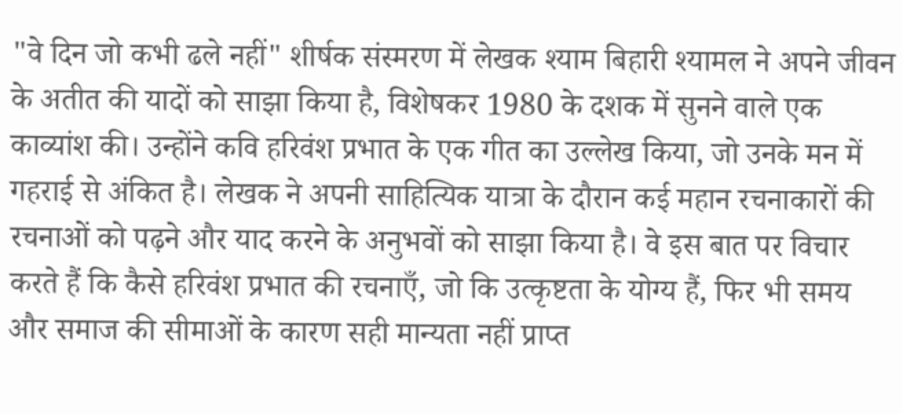"वे दिन जो कभी ढले नहीं" शीर्षक संस्मरण में लेखक श्याम बिहारी श्यामल ने अपने जीवन के अतीत की यादों को साझा किया है, विशेषकर 1980 के दशक में सुनने वाले एक काव्यांश की। उन्होंने कवि हरिवंश प्रभात के एक गीत का उल्लेख किया, जो उनके मन में गहराई से अंकित है। लेखक ने अपनी साहित्यिक यात्रा के दौरान कई महान रचनाकारों की रचनाओं को पढ़ने और याद करने के अनुभवों को साझा किया है। वे इस बात पर विचार करते हैं कि कैसे हरिवंश प्रभात की रचनाएँ, जो कि उत्कृष्टता के योग्य हैं, फिर भी समय और समाज की सीमाओं के कारण सही मान्यता नहीं प्राप्त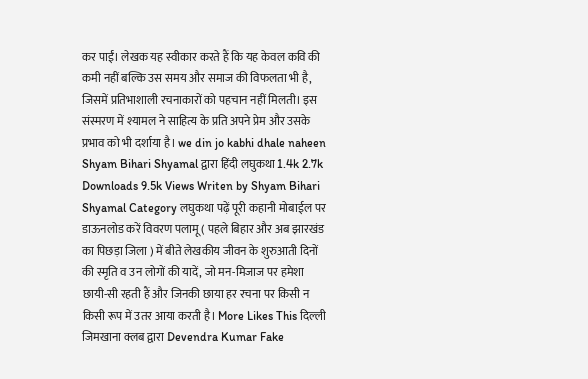कर पाईं। लेखक यह स्वीकार करते हैं कि यह केवल कवि की कमी नहीं बल्कि उस समय और समाज की विफलता भी है, जिसमें प्रतिभाशाली रचनाकारों को पहचान नहीं मिलती। इस संस्मरण में श्यामल ने साहित्य के प्रति अपने प्रेम और उसके प्रभाव को भी दर्शाया है। we din jo kabhi dhale naheen Shyam Bihari Shyamal द्वारा हिंदी लघुकथा 1.4k 2.7k Downloads 9.5k Views Writen by Shyam Bihari Shyamal Category लघुकथा पढ़ें पूरी कहानी मोबाईल पर डाऊनलोड करें विवरण पलामू ( पहले बिहार और अब झारखंड का पिछड़ा जिला ) में बीते लेखकीय जीवन के शुरुआती दिनों की स्मृति व उन लोगों की यादें, जो मन-मिजाज पर हमेशा छायी-सी रहती हैं और जिनकी छाया हर रचना पर किसी न किसी रूप में उतर आया करती है। More Likes This दिल्ली जिमखाना क्लब द्वारा Devendra Kumar Fake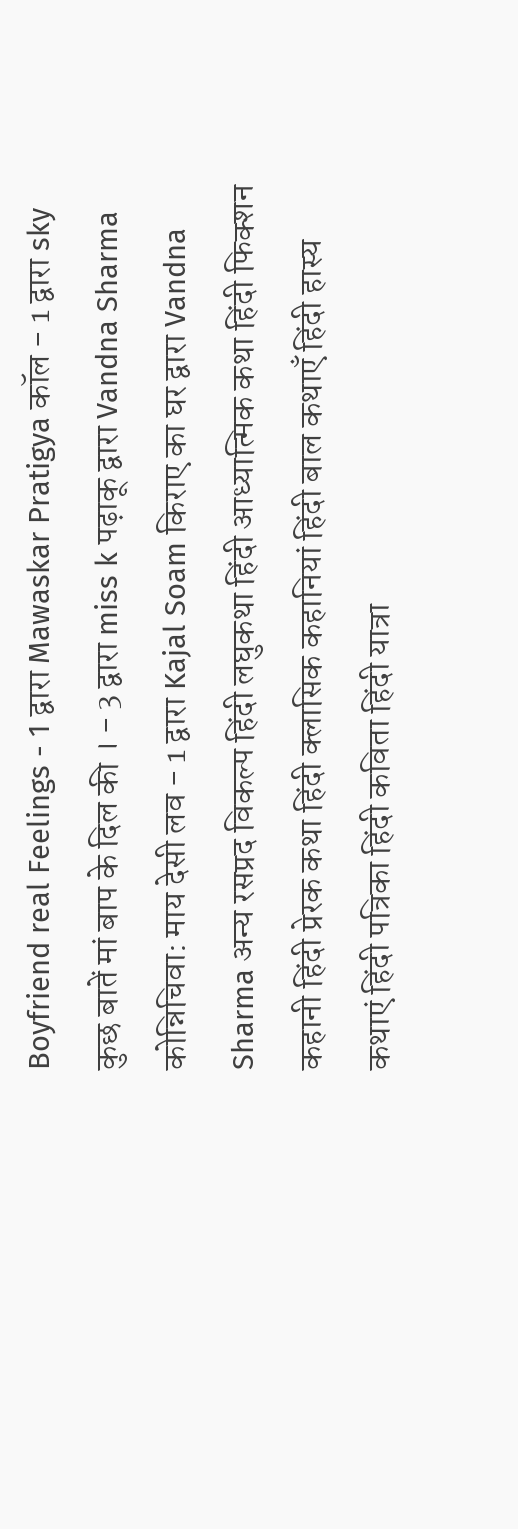Boyfriend real Feelings - 1 द्वारा Mawaskar Pratigya कॉल - 1 द्वारा sky कुछ बातें मां बाप के दिल की । - 3 द्वारा miss k पढ़ाकू द्वारा Vandna Sharma कोन्निचिवा: माय देसी लव - 1 द्वारा Kajal Soam किराए का घर द्वारा Vandna Sharma अन्य रसप्रद विकल्प हिंदी लघुकथा हिंदी आध्यात्मिक कथा हिंदी फिक्शन कहानी हिंदी प्रेरक कथा हिंदी क्लासिक कहानियां हिंदी बाल कथाएँ हिंदी हास्य कथाएं हिंदी पत्रिका हिंदी कविता हिंदी यात्रा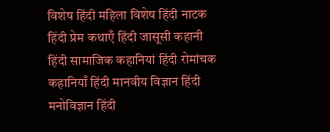विशेष हिंदी महिला विशेष हिंदी नाटक हिंदी प्रेम कथाएँ हिंदी जासूसी कहानी हिंदी सामाजिक कहानियां हिंदी रोमांचक कहानियाँ हिंदी मानवीय विज्ञान हिंदी मनोविज्ञान हिंदी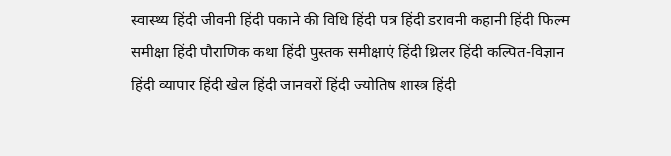स्वास्थ्य हिंदी जीवनी हिंदी पकाने की विधि हिंदी पत्र हिंदी डरावनी कहानी हिंदी फिल्म समीक्षा हिंदी पौराणिक कथा हिंदी पुस्तक समीक्षाएं हिंदी थ्रिलर हिंदी कल्पित-विज्ञान हिंदी व्यापार हिंदी खेल हिंदी जानवरों हिंदी ज्योतिष शास्त्र हिंदी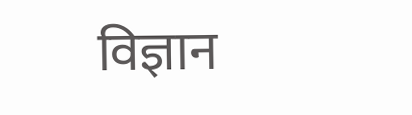विज्ञान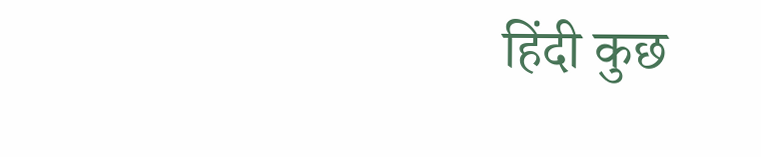हिंदी कुछ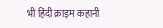भी हिंदी क्राइम कहानी